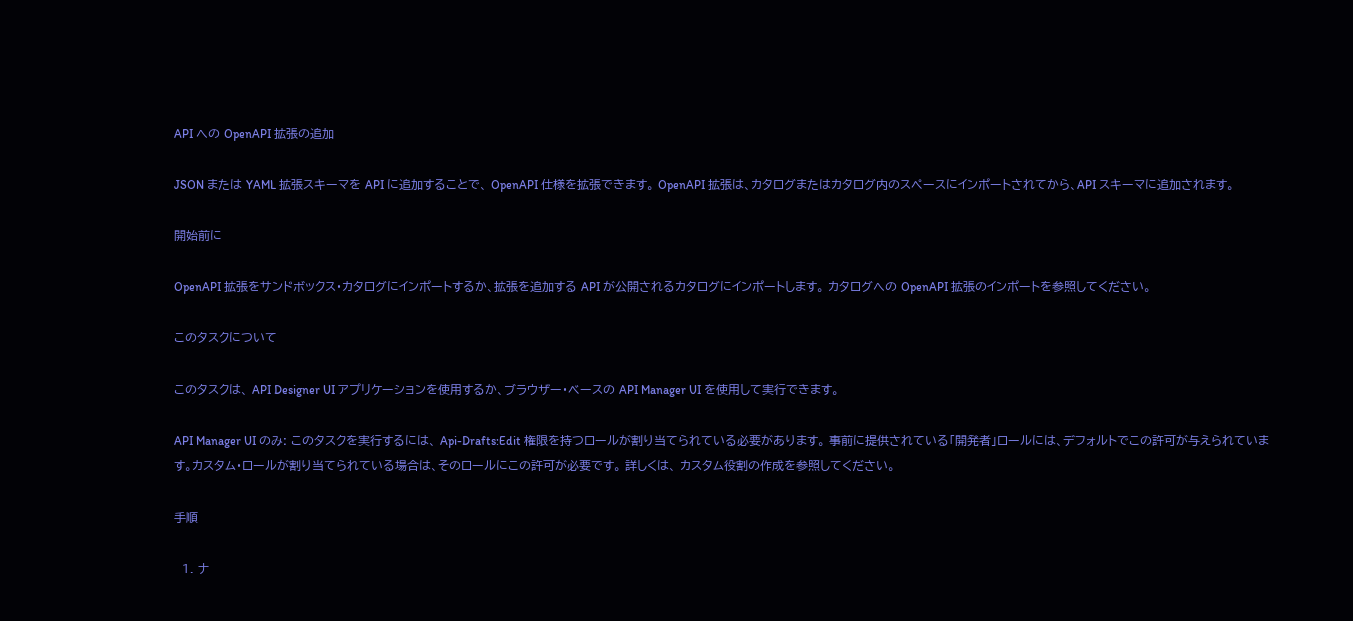API への OpenAPI 拡張の追加

JSON または YAML 拡張スキーマを API に追加することで、 OpenAPI 仕様を拡張できます。 OpenAPI 拡張は、カタログまたはカタログ内のスペースにインポートされてから、API スキーマに追加されます。

開始前に

OpenAPI 拡張をサンドボックス・カタログにインポートするか、拡張を追加する API が公開されるカタログにインポートします。 カタログへの OpenAPI 拡張のインポートを参照してください。

このタスクについて

このタスクは、 API Designer UI アプリケーションを使用するか、ブラウザー・ベースの API Manager UI を使用して実行できます。

API Manager UI のみ: このタスクを実行するには、 Api-Drafts:Edit 権限を持つロールが割り当てられている必要があります。 事前に提供されている「開発者」ロールには、デフォルトでこの許可が与えられています。カスタム・ロールが割り当てられている場合は、そのロールにこの許可が必要です。 詳しくは、 カスタム役割の作成を参照してください。

手順

  1. ナ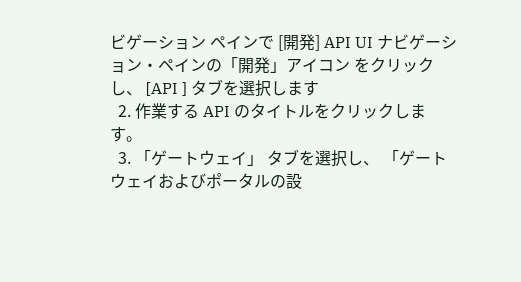ビゲーション ペインで [開発] API UI ナビゲーション・ペインの「開発」アイコン をクリックし、 [API ] タブを選択します
  2. 作業する API のタイトルをクリックします。
  3. 「ゲートウェイ」 タブを選択し、 「ゲートウェイおよびポータルの設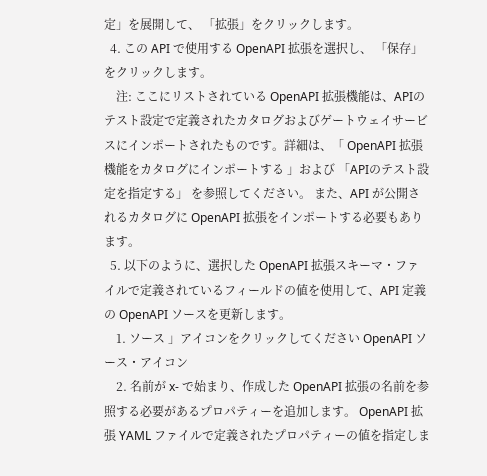定」を展開して、 「拡張」をクリックします。
  4. この API で使用する OpenAPI 拡張を選択し、 「保存」をクリックします。
    注: ここにリストされている OpenAPI 拡張機能は、APIのテスト設定で定義されたカタログおよびゲートウェイサービスにインポートされたものです。詳細は、「 OpenAPI 拡張機能をカタログにインポートする 」および 「APIのテスト設定を指定する」 を参照してください。 また、API が公開されるカタログに OpenAPI 拡張をインポートする必要もあります。
  5. 以下のように、選択した OpenAPI 拡張スキーマ・ファイルで定義されているフィールドの値を使用して、API 定義の OpenAPI ソースを更新します。
    1. ソース 」アイコンをクリックしてください OpenAPI ソース・アイコン
    2. 名前が x- で始まり、作成した OpenAPI 拡張の名前を参照する必要があるプロパティーを追加します。 OpenAPI 拡張 YAML ファイルで定義されたプロパティーの値を指定しま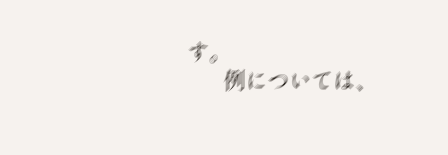す。
      例については、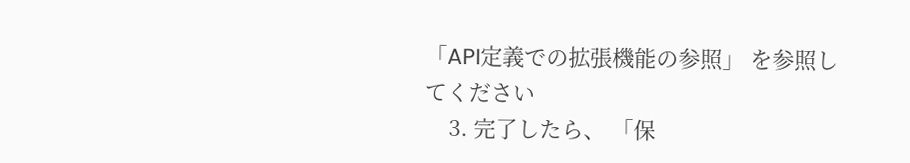「API定義での拡張機能の参照」 を参照してください
    3. 完了したら、 「保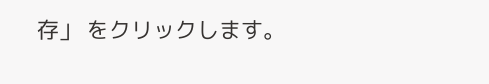存」 をクリックします。